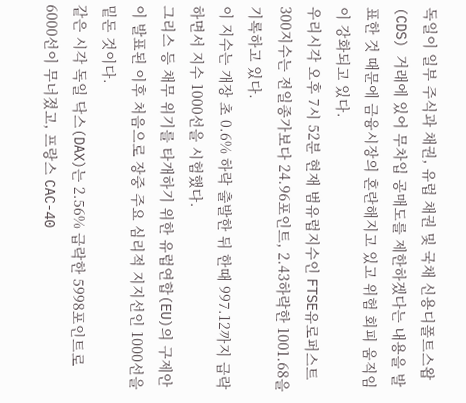독일이 일부 주식과 채권, 유럽 채권 및 국채 신용디폴트스왑(CDS) 거래에 있어 무차입 공매도를 제한하겠다는 내용을 발표한 것 때문에 금융시장의 혼란해지고 있고 위험 회피 움직임이 강화되고 있다.
우리시각 오후 7시 52분 현재 범유럽지수인 FTSE유로퍼스트300지수는 전일종가보다 24.96포인트, 2.43하락한 1001.68을 기록하고 있다.
이 지수는 개장 초 0.6% 하락 출발한 뒤 한때 997.12까지 급락하면서 지수 1000선을 시험했다.
그리스 등 채무 위기를 타개하기 위한 유럽연합(EU)의 구제안이 발표된 이후 처음으로 장중 주요 심리적 지지선인 1000선을 밑돈 것이다.
같은 시각 독일 닥스(DAX)는 2.56% 급락한 5998포인트로 6000선이 무너졌고, 프랑스 CAC-40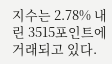지수는 2.78% 내린 3515포인트에 거래되고 있다.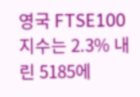영국 FTSE100 지수는 2.3% 내린 5185에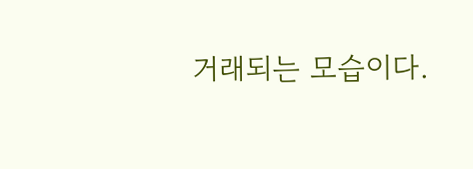거래되는 모습이다.